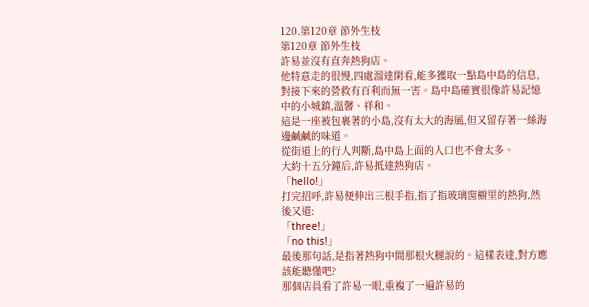120.第120章 節外生枝
第120章 節外生枝
許易並沒有直奔熱狗店。
他特意走的很慢,四處溜達閑看,能多獲取一點島中島的信息,對接下來的營救有百利而無一害。島中島確實很像許易記憶中的小城鎮,溫馨、祥和。
這是一座被包裹著的小島,沒有太大的海風,但又留存著一絲海邊鹹鹹的味道。
從街道上的行人判斷,島中島上面的人口也不會太多。
大約十五分鐘后,許易抵達熱狗店。
「hello!」
打完招呼,許易便伸出三根手指,指了指玻璃窗櫥里的熱狗,然後又道:
「three!」
「no this!」
最後那句話,是指著熱狗中間那根火腿說的。這樣表達,對方應該能聽懂吧?
那個店員看了許易一眼,重複了一遍許易的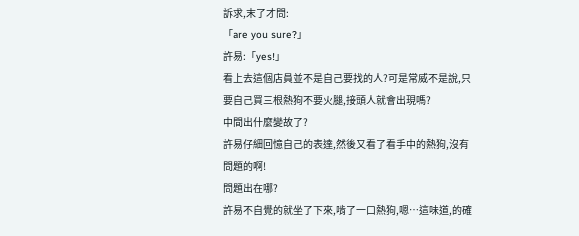訴求,末了才問:
「are you sure?」
許易:「yes!」
看上去這個店員並不是自己要找的人?可是常威不是說,只要自己買三根熱狗不要火腿,接頭人就會出現嗎?
中間出什麼變故了?
許易仔細回憶自己的表達,然後又看了看手中的熱狗,沒有問題的啊!
問題出在哪?
許易不自覺的就坐了下來,啃了一口熱狗,嗯…這味道,的確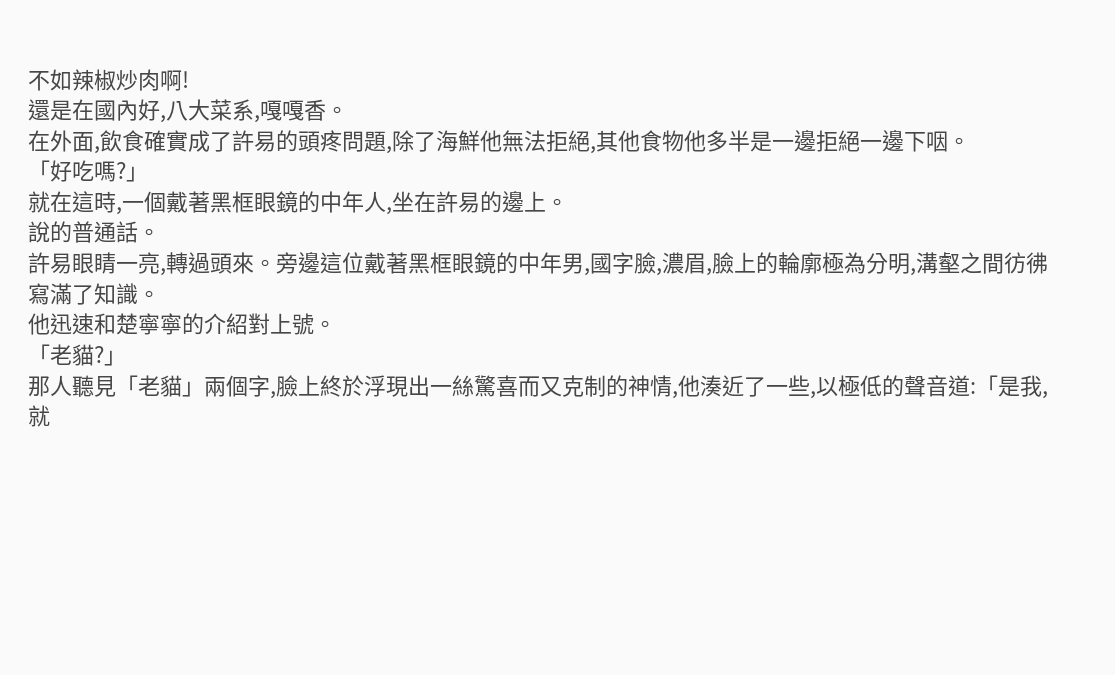不如辣椒炒肉啊!
還是在國內好,八大菜系,嘎嘎香。
在外面,飲食確實成了許易的頭疼問題,除了海鮮他無法拒絕,其他食物他多半是一邊拒絕一邊下咽。
「好吃嗎?」
就在這時,一個戴著黑框眼鏡的中年人,坐在許易的邊上。
說的普通話。
許易眼睛一亮,轉過頭來。旁邊這位戴著黑框眼鏡的中年男,國字臉,濃眉,臉上的輪廓極為分明,溝壑之間彷彿寫滿了知識。
他迅速和楚寧寧的介紹對上號。
「老貓?」
那人聽見「老貓」兩個字,臉上終於浮現出一絲驚喜而又克制的神情,他湊近了一些,以極低的聲音道:「是我,就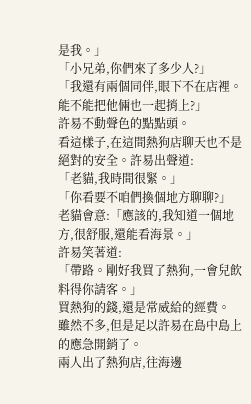是我。」
「小兄弟,你們來了多少人?」
「我還有兩個同伴,眼下不在店裡。能不能把他倆也一起捎上?」
許易不動聲色的點點頭。
看這樣子,在這間熱狗店聊天也不是絕對的安全。許易出聲道:
「老貓,我時間很緊。」
「你看要不咱們換個地方聊聊?」
老貓會意:「應該的,我知道一個地方,很舒服,還能看海景。」
許易笑著道:
「帶路。剛好我買了熱狗,一會兒飲料得你請客。」
買熱狗的錢,還是常威給的經費。
雖然不多,但是足以許易在島中島上的應急開銷了。
兩人出了熱狗店,往海邊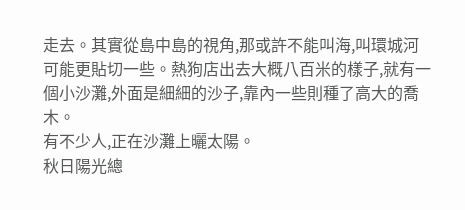走去。其實從島中島的視角,那或許不能叫海,叫環城河可能更貼切一些。熱狗店出去大概八百米的樣子,就有一個小沙灘,外面是細細的沙子,靠內一些則種了高大的喬木。
有不少人,正在沙灘上曬太陽。
秋日陽光總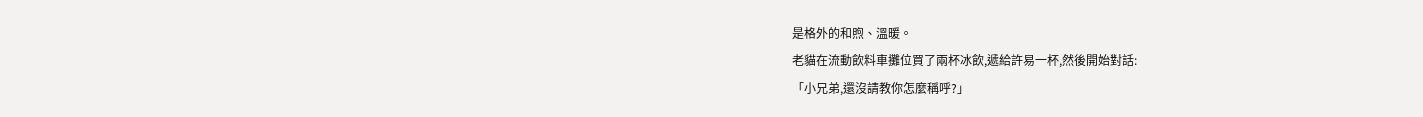是格外的和煦、溫暖。
老貓在流動飲料車攤位買了兩杯冰飲,遞給許易一杯,然後開始對話:
「小兄弟,還沒請教你怎麼稱呼?」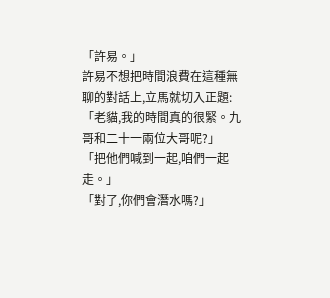「許易。」
許易不想把時間浪費在這種無聊的對話上,立馬就切入正題:「老貓,我的時間真的很緊。九哥和二十一兩位大哥呢?」
「把他們喊到一起,咱們一起走。」
「對了,你們會潛水嗎?」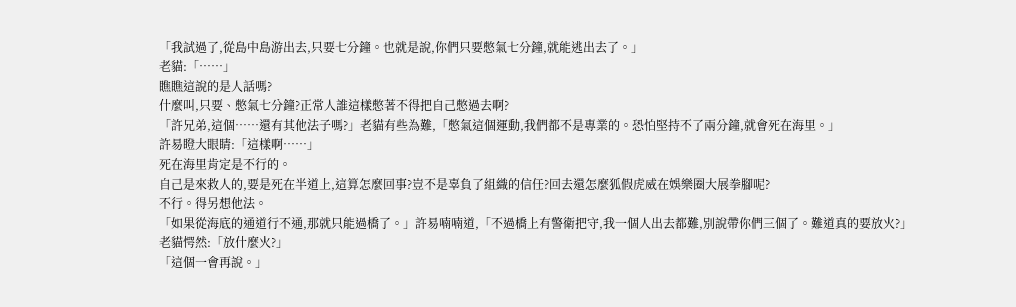「我試過了,從島中島游出去,只要七分鐘。也就是說,你們只要憋氣七分鐘,就能逃出去了。」
老貓:「……」
瞧瞧這說的是人話嗎?
什麼叫,只要、憋氣七分鐘?正常人誰這樣憋著不得把自己憋過去啊?
「許兄弟,這個……還有其他法子嗎?」老貓有些為難,「憋氣這個運動,我們都不是專業的。恐怕堅持不了兩分鐘,就會死在海里。」
許易瞪大眼睛:「這樣啊……」
死在海里肯定是不行的。
自己是來救人的,要是死在半道上,這算怎麼回事?豈不是辜負了組織的信任?回去還怎麼狐假虎威在娛樂圈大展拳腳呢?
不行。得另想他法。
「如果從海底的通道行不通,那就只能過橋了。」許易喃喃道,「不過橋上有警衛把守,我一個人出去都難,別說帶你們三個了。難道真的要放火?」
老貓愕然:「放什麼火?」
「這個一會再說。」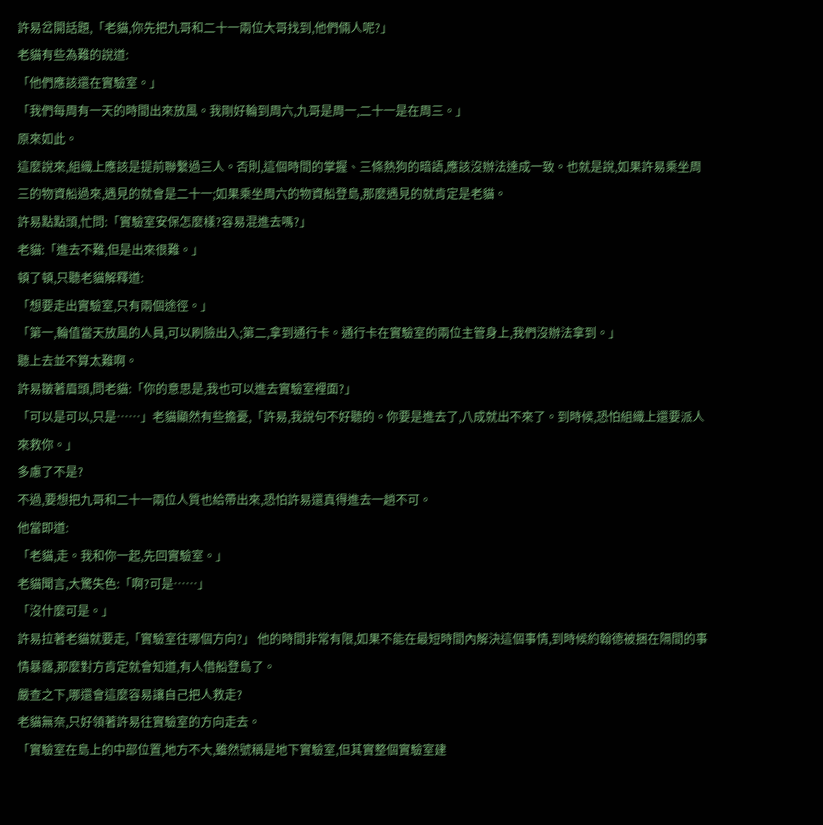許易岔開話題,「老貓,你先把九哥和二十一兩位大哥找到,他們倆人呢?」
老貓有些為難的說道:
「他們應該還在實驗室。」
「我們每周有一天的時間出來放風。我剛好輪到周六,九哥是周一,二十一是在周三。」
原來如此。
這麼說來,組織上應該是提前聯繫過三人。否則,這個時間的掌握、三條熱狗的暗語,應該沒辦法達成一致。也就是說,如果許易乘坐周三的物資船過來,遇見的就會是二十一;如果乘坐周六的物資船登島,那麼遇見的就肯定是老貓。
許易點點頭,忙問:「實驗室安保怎麼樣?容易混進去嗎?」
老貓:「進去不難,但是出來很難。」
頓了頓,只聽老貓解釋道:
「想要走出實驗室,只有兩個途徑。」
「第一,輪值當天放風的人員,可以刷臉出入;第二,拿到通行卡。通行卡在實驗室的兩位主管身上,我們沒辦法拿到。」
聽上去並不算太難啊。
許易皺著眉頭,問老貓:「你的意思是,我也可以進去實驗室裡面?」
「可以是可以,只是……」老貓顯然有些擔憂,「許易,我說句不好聽的。你要是進去了,八成就出不來了。到時候,恐怕組織上還要派人來救你。」
多慮了不是?
不過,要想把九哥和二十一兩位人質也給帶出來,恐怕許易還真得進去一趟不可。
他當即道:
「老貓,走。我和你一起,先回實驗室。」
老貓聞言,大驚失色:「啊?可是……」
「沒什麼可是。」
許易拉著老貓就要走,「實驗室往哪個方向?」 他的時間非常有限,如果不能在最短時間內解決這個事情,到時候約翰德被捆在隔間的事情暴露,那麼對方肯定就會知道,有人借船登島了。
嚴查之下,哪還會這麼容易讓自己把人救走?
老貓無奈,只好領著許易往實驗室的方向走去。
「實驗室在島上的中部位置,地方不大,雖然號稱是地下實驗室,但其實整個實驗室建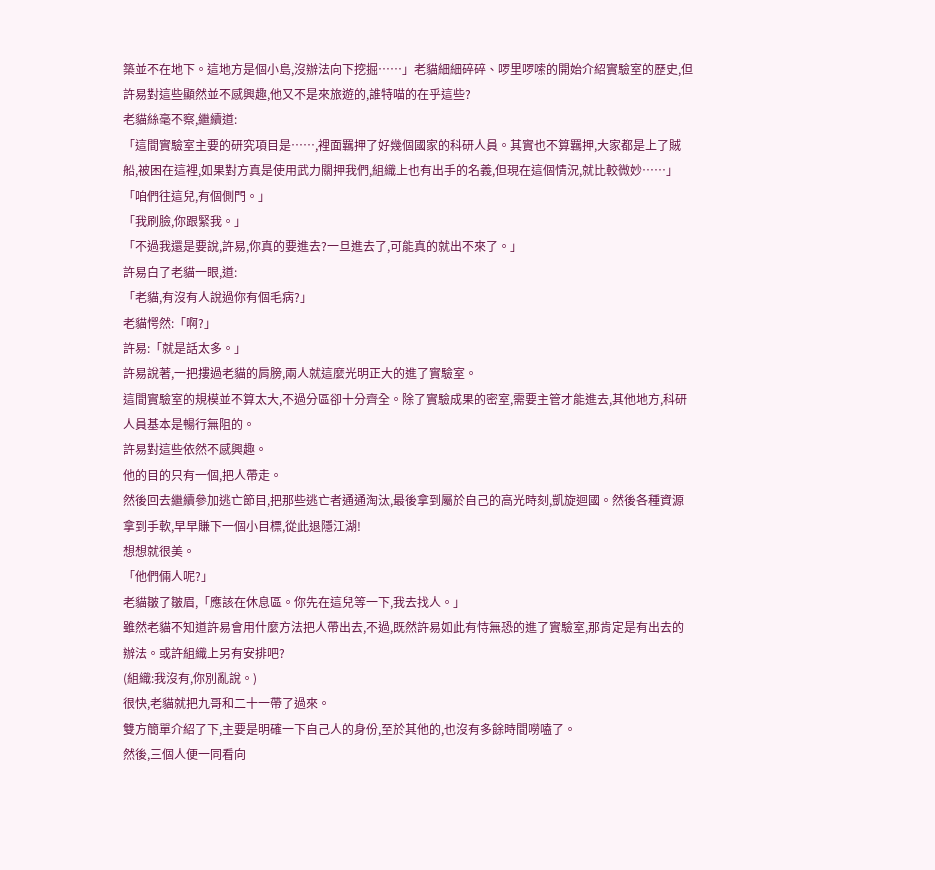築並不在地下。這地方是個小島,沒辦法向下挖掘……」老貓細細碎碎、啰里啰嗦的開始介紹實驗室的歷史,但許易對這些顯然並不感興趣,他又不是來旅遊的,誰特喵的在乎這些?
老貓絲毫不察,繼續道:
「這間實驗室主要的研究項目是……,裡面羈押了好幾個國家的科研人員。其實也不算羈押,大家都是上了賊船,被困在這裡,如果對方真是使用武力關押我們,組織上也有出手的名義,但現在這個情況,就比較微妙……」
「咱們往這兒,有個側門。」
「我刷臉,你跟緊我。」
「不過我還是要說,許易,你真的要進去?一旦進去了,可能真的就出不來了。」
許易白了老貓一眼,道:
「老貓,有沒有人說過你有個毛病?」
老貓愕然:「啊?」
許易:「就是話太多。」
許易說著,一把摟過老貓的肩膀,兩人就這麼光明正大的進了實驗室。
這間實驗室的規模並不算太大,不過分區卻十分齊全。除了實驗成果的密室,需要主管才能進去,其他地方,科研人員基本是暢行無阻的。
許易對這些依然不感興趣。
他的目的只有一個,把人帶走。
然後回去繼續參加逃亡節目,把那些逃亡者通通淘汰,最後拿到屬於自己的高光時刻,凱旋迴國。然後各種資源拿到手軟,早早賺下一個小目標,從此退隱江湖!
想想就很美。
「他們倆人呢?」
老貓皺了皺眉,「應該在休息區。你先在這兒等一下,我去找人。」
雖然老貓不知道許易會用什麼方法把人帶出去,不過,既然許易如此有恃無恐的進了實驗室,那肯定是有出去的辦法。或許組織上另有安排吧?
(組織:我沒有,你別亂說。)
很快,老貓就把九哥和二十一帶了過來。
雙方簡單介紹了下,主要是明確一下自己人的身份,至於其他的,也沒有多餘時間嘮嗑了。
然後,三個人便一同看向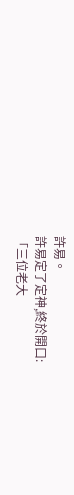許易。
許易定了定神,終於開口:
「三位老大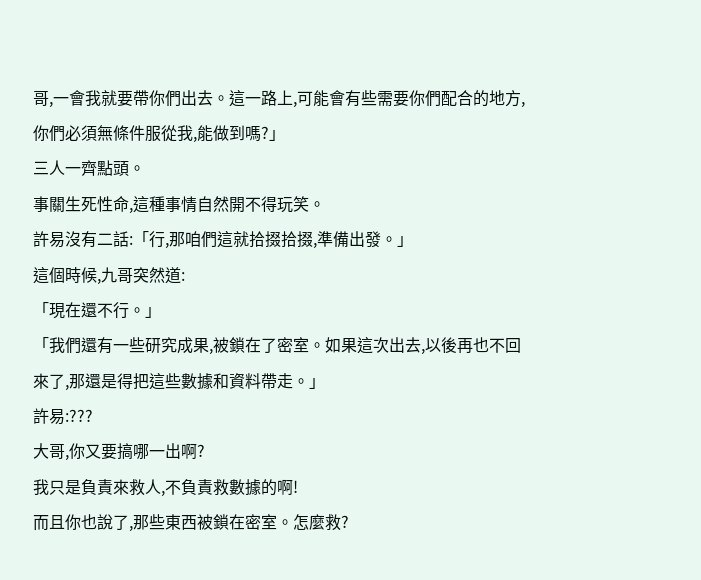哥,一會我就要帶你們出去。這一路上,可能會有些需要你們配合的地方,你們必須無條件服從我,能做到嗎?」
三人一齊點頭。
事關生死性命,這種事情自然開不得玩笑。
許易沒有二話:「行,那咱們這就拾掇拾掇,準備出發。」
這個時候,九哥突然道:
「現在還不行。」
「我們還有一些研究成果,被鎖在了密室。如果這次出去,以後再也不回來了,那還是得把這些數據和資料帶走。」
許易:???
大哥,你又要搞哪一出啊?
我只是負責來救人,不負責救數據的啊!
而且你也說了,那些東西被鎖在密室。怎麼救?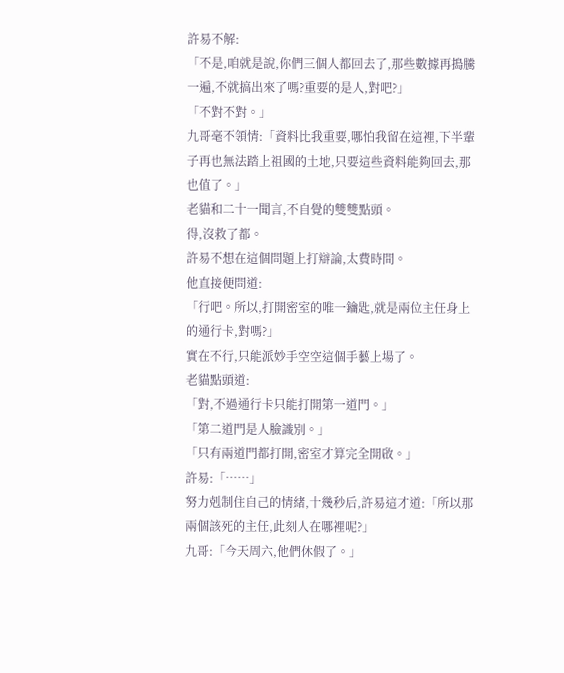許易不解:
「不是,咱就是說,你們三個人都回去了,那些數據再搗騰一遍,不就搞出來了嗎?重要的是人,對吧?」
「不對不對。」
九哥毫不領情:「資料比我重要,哪怕我留在這裡,下半輩子再也無法踏上祖國的土地,只要這些資料能夠回去,那也值了。」
老貓和二十一聞言,不自覺的雙雙點頭。
得,沒救了都。
許易不想在這個問題上打辯論,太費時間。
他直接便問道:
「行吧。所以,打開密室的唯一鑰匙,就是兩位主任身上的通行卡,對嗎?」
實在不行,只能派妙手空空這個手藝上場了。
老貓點頭道:
「對,不過通行卡只能打開第一道門。」
「第二道門是人臉識別。」
「只有兩道門都打開,密室才算完全開啟。」
許易:「……」
努力剋制住自己的情緒,十幾秒后,許易這才道:「所以那兩個該死的主任,此刻人在哪裡呢?」
九哥:「今天周六,他們休假了。」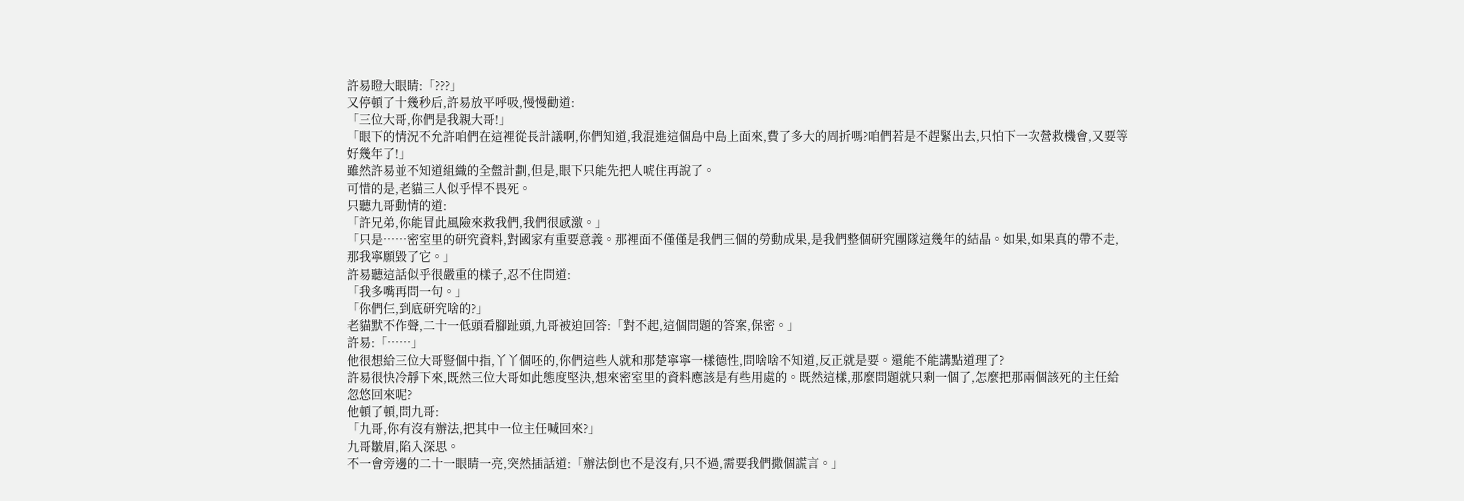許易瞪大眼睛:「???」
又停頓了十幾秒后,許易放平呼吸,慢慢勸道:
「三位大哥,你們是我親大哥!」
「眼下的情況不允許咱們在這裡從長計議啊,你們知道,我混進這個島中島上面來,費了多大的周折嗎?咱們若是不趕緊出去,只怕下一次營救機會,又要等好幾年了!」
雖然許易並不知道組織的全盤計劃,但是,眼下只能先把人唬住再說了。
可惜的是,老貓三人似乎悍不畏死。
只聽九哥動情的道:
「許兄弟,你能冒此風險來救我們,我們很感激。」
「只是……密室里的研究資料,對國家有重要意義。那裡面不僅僅是我們三個的勞動成果,是我們整個研究團隊這幾年的結晶。如果,如果真的帶不走,那我寧願毀了它。」
許易聽這話似乎很嚴重的樣子,忍不住問道:
「我多嘴再問一句。」
「你們仨,到底研究啥的?」
老貓默不作聲,二十一低頭看腳趾頭,九哥被迫回答:「對不起,這個問題的答案,保密。」
許易:「……」
他很想給三位大哥豎個中指,丫丫個呸的,你們這些人就和那楚寧寧一樣德性,問啥啥不知道,反正就是要。還能不能講點道理了?
許易很快冷靜下來,既然三位大哥如此態度堅決,想來密室里的資料應該是有些用處的。既然這樣,那麼問題就只剩一個了,怎麼把那兩個該死的主任給忽悠回來呢?
他頓了頓,問九哥:
「九哥,你有沒有辦法,把其中一位主任喊回來?」
九哥皺眉,陷入深思。
不一會旁邊的二十一眼睛一亮,突然插話道:「辦法倒也不是沒有,只不過,需要我們撒個謊言。」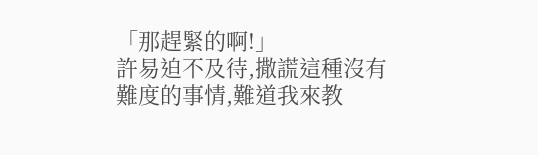「那趕緊的啊!」
許易迫不及待,撒謊這種沒有難度的事情,難道我來教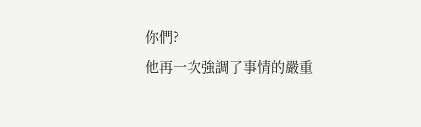你們?
他再一次強調了事情的嚴重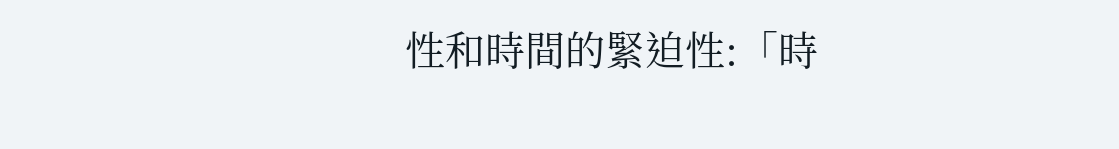性和時間的緊迫性:「時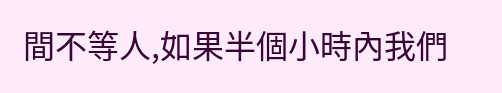間不等人,如果半個小時內我們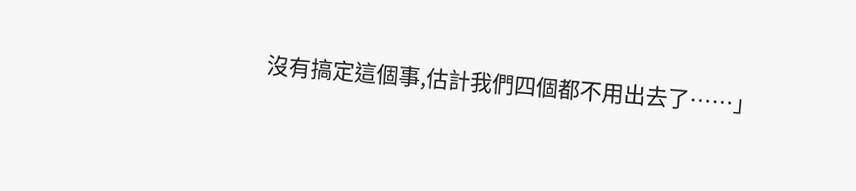沒有搞定這個事,估計我們四個都不用出去了……」